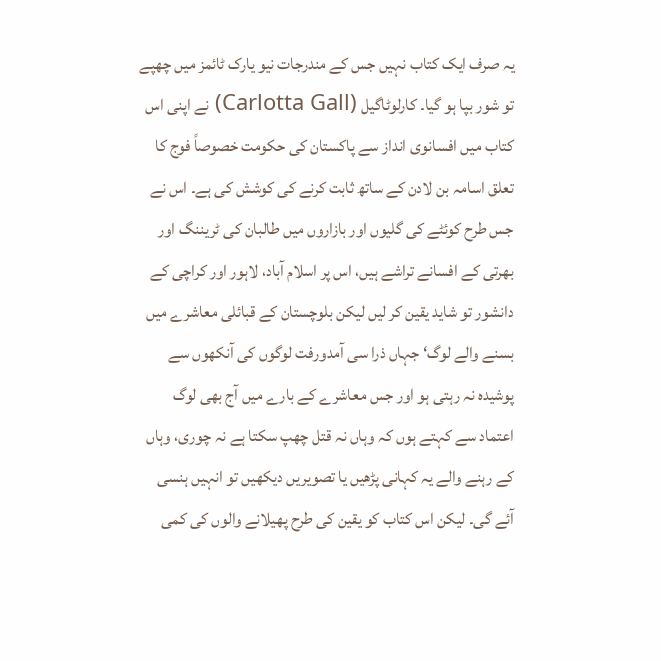یہ صرف ایک کتاب نہیں جس کے مندرجات نیو یارک ٹائمز میں چھپے تو شور بپا ہو گیا۔ کارلوٹاگیل (Carlotta Gall) نے اپنی اس کتاب میں افسانوی انداز سے پاکستان کی حکومت خصوصاً فوج کا تعلق اسامہ بن لادن کے ساتھ ثابت کرنے کی کوشش کی ہے۔ اس نے جس طرح کوئٹے کی گلیوں اور بازاروں میں طالبان کی ٹریننگ اور بھرتی کے افسانے تراشے ہیں، اس پر اسلام آباد، لاہور اور کراچی کے دانشور تو شاید یقین کر لیں لیکن بلوچستان کے قبائلی معاشرے میں بسنے والے لوگ‘ جہاں ذرا سی آمدورفت لوگوں کی آنکھوں سے پوشیدہ نہ رہتی ہو اور جس معاشرے کے بارے میں آج بھی لوگ اعتماد سے کہتے ہوں کہ وہاں نہ قتل چھپ سکتا ہے نہ چوری، وہاں کے رہنے والے یہ کہانی پڑھیں یا تصویریں دیکھیں تو انہیں ہنسی آئے گی۔ لیکن اس کتاب کو یقین کی طرح پھیلانے والوں کی کمی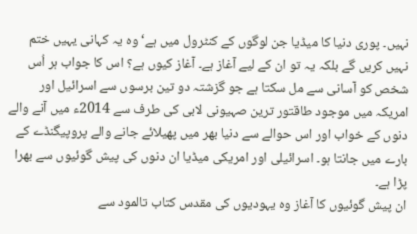نہیں۔ پوری دنیا کا میڈیا جن لوگوں کے کنٹرول میں ہے‘ وہ یہ کہانی یہیں ختم نہیں کریں گے بلکہ یہ تو ان کے لیے آغاز ہے۔ آغاز کیوں ہے؟ اس کا جواب ہر اُس شخص کو آسانی سے مل سکتا ہے جو گزشتہ دو تین برسوں سے اسرائیل اور امریکہ میں موجود طاقتور ترین صہیونی لابی کی طرف سے 2014ء میں آنے والے دنوں کے خواب اور اس حوالے سے دنیا بھر میں پھیلائے جانے والے پروپیگنڈے کے بارے میں جانتا ہو۔ اسرائیلی اور امریکی میڈیا ان دنوں کی پیش گوئیوں سے بھرا پڑا ہے۔
ان پیش گوئیوں کا آغاز وہ یہودیوں کی مقدس کتاب تالمود سے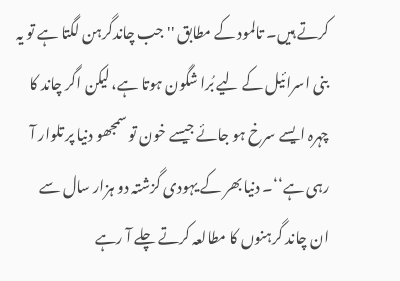کرتے ہیں۔ تالمود کے مطابق ''جب چاندگرہن لگتا ہے تو یہ بنی اسرائیل کے لیے بُرا شگون ہوتا ہے، لیکن اگر چاند کا چہرہ ایسے سرخ ہو جائے جیسے خون تو سمجھو دنیا پر تلوار آ رہی ہے‘‘۔ دنیا بھر کے یہودی گزشتہ دو ہزار سال سے ان چاند گرہنوں کا مطالعہ کرتے چلے آ رہے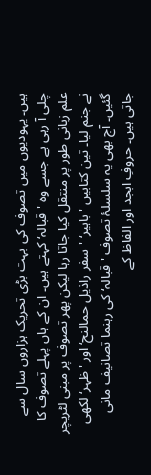ہیں۔ یہودیوں میں تصوف کی بہت بڑی تحریک ہزاروں سال سے چلی آ رہی ہے جسے وہ 'قبالہ‘ کہتے ہیں۔ ان کے ہاں پہلے تصوف کا علم زبانی طور پر منتقل کیا جاتا رہا لیکن پھر تصوف پر مبنی لٹریچر نے جنم لیا۔ تین کتابیں 'باہیر‘ 'سفر راذیل حمالنح‘ اور 'ظہر‘ لکھی گئیں۔ آج بھی یہ سلسلۂ تصوف ' قبالہ‘ کی رہنما تصانیف مانی جاتی ہیں۔ حروفِ ابجد اور الفاظ کے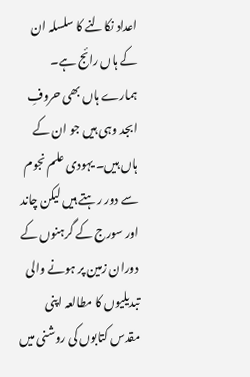اعداد نکالنے کا سلسلہ ان کے ہاں رائج ہے۔ ہمارے ہاں بھی حروفِ ابجد وہی ہیں جو ان کے ہاں ہیں۔ یہودی علم نجوم سے دور رہتے ہیں لیکن چاند اور سورج کے گرہنوں کے دوران زمین پر ہونے والی تبدیلیوں کا مطالعہ اپنی مقدس کتابوں کی روشنی میں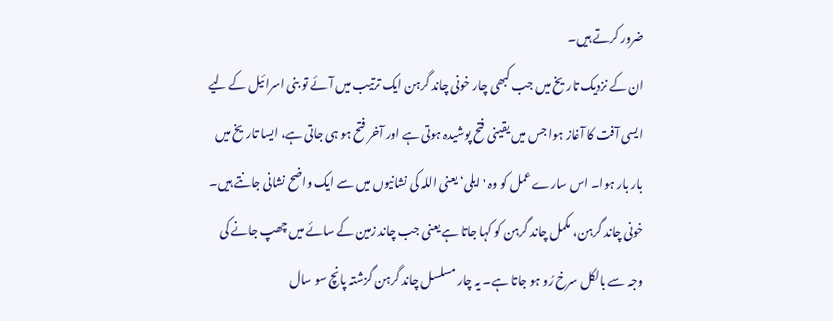ضرور کرتے ہیں۔
ان کے نزدیک تاریخ میں جب کبھی چار خونی چاند گرہن ایک ترتیب میں آئے تو بنی اسرائیل کے لیے ایسی آفت کا آغاز ہوا جس میں یقینی فتح پوشیدہ ہوتی ہے اور آخر فتح ہو ہی جاتی ہے، ایسا تاریخ میں بار بار ہوا۔ اس سارے عمل کو وہ 'ایلی‘ یعنی اللہ کی نشانیوں میں سے ایک واضح نشانی جانتے ہیں۔ خونی چاند گرہن، مکمل چاند گرہن کو کہا جاتا ہے یعنی جب چاند زمین کے سائے میں چھپ جانے کی وجہ سے بالکل سرخ رُو ہو جاتا ہے۔ یہ چار مسلسل چاند گرہن گزشتہ پانچ سو سال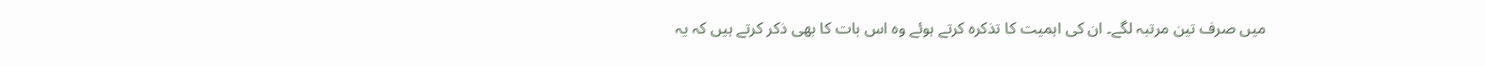میں صرف تین مرتبہ لگے۔ ان کی اہمیت کا تذکرہ کرتے ہوئے وہ اس بات کا بھی ذکر کرتے ہیں کہ یہ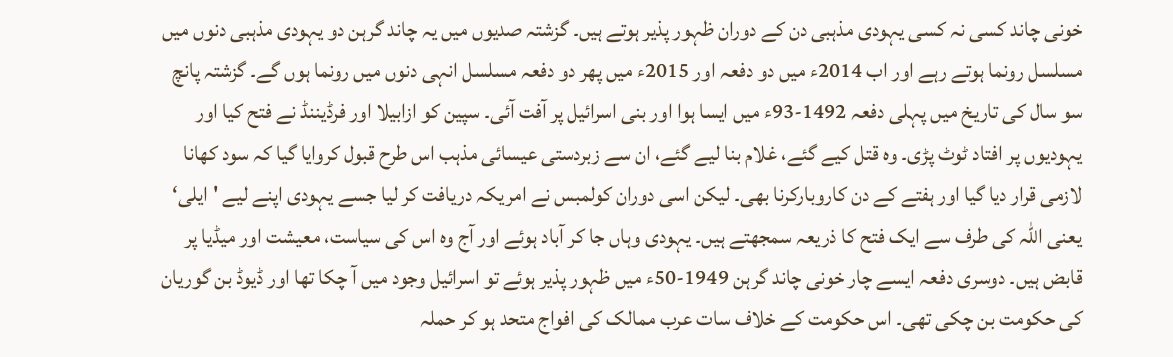خونی چاند کسی نہ کسی یہودی مذہبی دن کے دوران ظہور پذیر ہوتے ہیں۔ گزشتہ صدیوں میں یہ چاند گرہن دو یہودی مذہبی دنوں میں مسلسل رونما ہوتے رہے اور اب 2014ء میں دو دفعہ اور 2015ء میں پھر دو دفعہ مسلسل انہی دنوں میں رونما ہوں گے۔ گزشتہ پانچ سو سال کی تاریخ میں پہلی دفعہ 1492-93ء میں ایسا ہوا اور بنی اسرائیل پر آفت آئی۔ سپین کو ازابیلا اور فرڈیننڈ نے فتح کیا اور یہودیوں پر افتاد ٹوٹ پڑی۔ وہ قتل کیے گئے، غلام بنا لیے گئے، ان سے زبردستی عیسائی مذہب اس طرح قبول کروایا گیا کہ سود کھانا لازمی قرار دیا گیا اور ہفتے کے دن کاروبارکرنا بھی۔ لیکن اسی دوران کولمبس نے امریکہ دریافت کر لیا جسے یہودی اپنے لیے 'ایلی‘ یعنی اللہ کی طرف سے ایک فتح کا ذریعہ سمجھتے ہیں۔ یہودی وہاں جا کر آباد ہوئے اور آج وہ اس کی سیاست، معیشت اور میڈیا پر قابض ہیں۔ دوسری دفعہ ایسے چار خونی چاند گرہن 1949-50ء میں ظہور پذیر ہوئے تو اسرائیل وجود میں آ چکا تھا اور ڈیوڈ بن گوریان کی حکومت بن چکی تھی۔ اس حکومت کے خلاف سات عرب ممالک کی افواج متحد ہو کر حملہ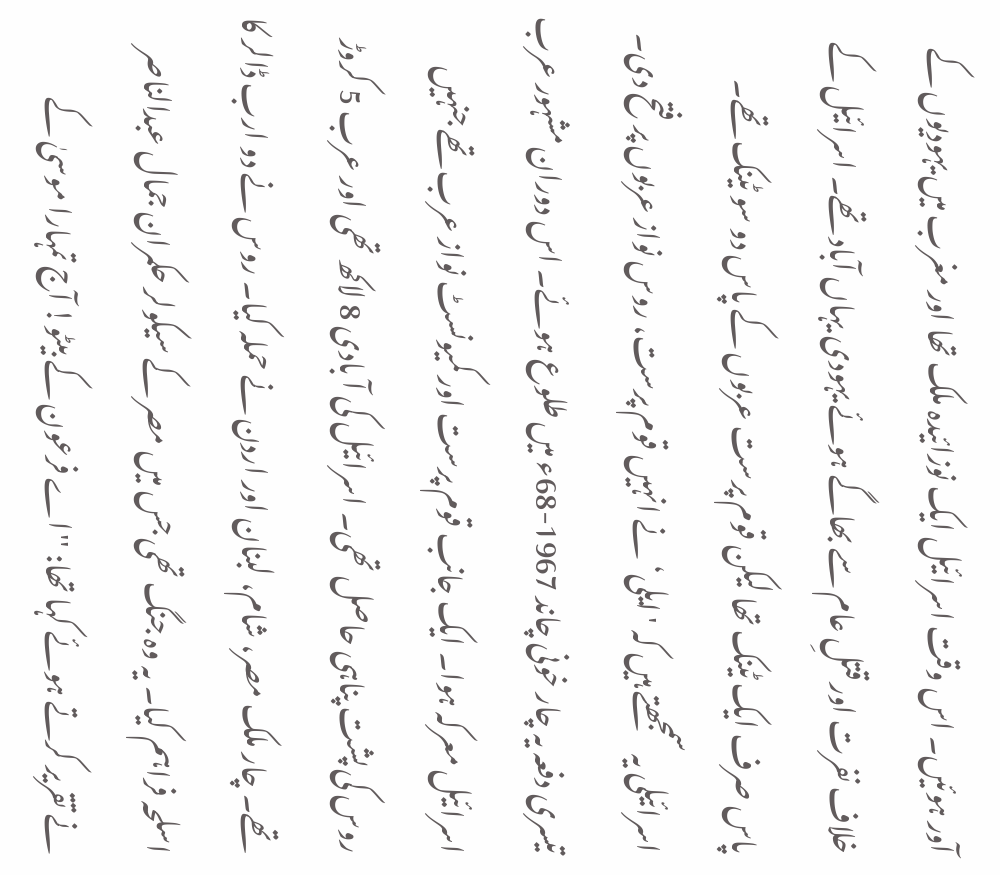آور ہوئیں۔ اس وقت اسرائیل ایک نوزائیدہ ملک تھا اور مغرب میں یہودیوں کے خلاف نفرت اور قتلِ عام سے بھاگے ہوئے یہودی یہاں آباد تھے۔ اسرائیل کے پاس صرف ایک ٹینک تھا لیکن قوم پرست عربوں کے پاس دو سو ٹینک تھے۔ اسرائیلی یہ سمجھتے ہیں کہ 'ایلی‘ نے انہیں قوم پرست، روس نواز عربوں پر فتح دی۔ تیسری دفعہ یہ چار خونی چاند 1967-68ء میں طلوع ہوئے۔ اس دوران مشہور عرب اسرائیل معرکہ ہوا۔ ایک جانب قوم پرست اور کمیونسٹ نواز عرب تھے جنہیں روس کی پشت پناہی حاصل تھی۔ اسرائیل کی آ بادی 8 لاکھ تھی اور عرب 5 کروڑ تھے۔ چار ملک مصر، شام، لبنان اور اردن نے حملہ کیا۔ روس نے دو ارب ڈالر کا اسلحہ فراہم کیا۔ یہ وہ جنگ تھی جس میں مصر کے سیکولر حکمران جمال عبدالناصر نے تقریر کرتے ہوئے کہا تھا: ''اے فرعون کے بیٹو! آج تمہارا موسیٰ کے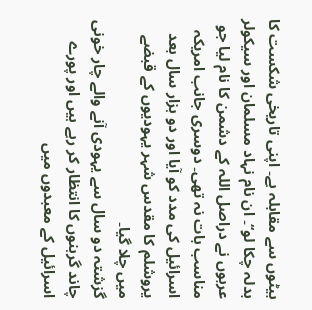بیٹوں سے مقابلہ ہے۔ اپنی تاریخی شکست کا بدلہ چکا لو‘‘۔ ان نام نہاد مسلمان اور سیکولر عربوں نے دراصل اللہ کے دشمن کا نام لیا جو مناسب بات نہ تھی۔ دوسری جانب امریکہ اسرائیل کی مدد کو آیا اور دو ہزار سال بعد یروشلم کا مقدس شہر یہودیوں کے قبضے میں چلا گیا۔
گزشتہ دو سال سے یہودی آنے والے چار خونی چاند گرہنوں کا انتظار کر رہے ہیں اور پورے اسرائیل کے معبدوں میں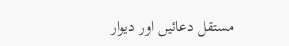مستقل دعائیں اور دیوار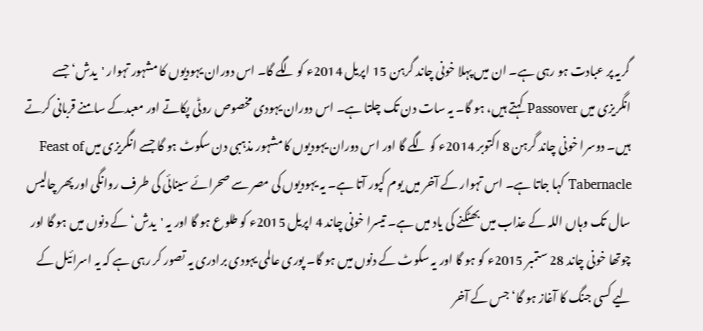گریہ پر عبادت ہو رہی ہے۔ ان میں پہلا خونی چاند گرہن 15 اپریل 2014ء کو لگے گا۔ اس دوران یہودیوں کا مشہور تہوار 'یدش‘ جسے انگریزی میں Passover کہتے ہیں، ہو گا۔ یہ سات دن تک چلتا ہے۔ اس دوران یہودی مخصوص روٹی پکاتے اور معبدکے سامنے قربانی کرتے ہیں۔ دوسرا خونی چاند گرہن 8 اکتوبر 2014ء کو لگے گا اور اس دوران یہودیوں کا مشہور مذہبی دن سکوٹ ہو گا جسے انگریزی میں Feast of Tabernacle کہا جاتا ہے۔ اس تہوار کے آخر میں یوم کپور آتا ہے۔ یہ یہودیوں کی مصر سے صحرائے سینائی کی طرف روانگی اور پھر چالیس سال تک وہاں اللہ کے عذاب میں بھٹکنے کی یاد میں ہے۔ تیسرا خونی چاند 4 اپریل 2015ء کو طلوع ہو گا اور یہ 'یدش‘ کے دنوں میں ہو گا اور چوتھا خونی چاند 28 ستمبر 2015ء کو ہو گا اور یہ سکوٹ کے دنوں میں ہو گا۔ پوری عالمی یہودی برادری یہ تصور کر رہی ہے کہ یہ اسرائیل کے لیے کسی جنگ کا آغاز ہو گا‘ جس کے آخر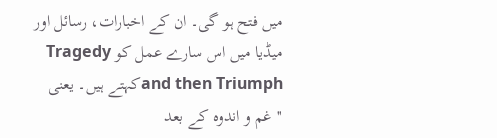میں فتح ہو گی۔ ان کے اخبارات، رسائل اور میڈیا میں اس سارے عمل کو Tragedy and then Triumphکہتے ہیں۔ یعنی ''غم و اندوہ کے بعد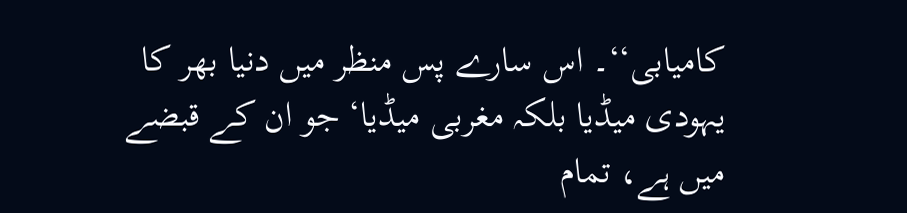کامیابی‘‘۔ اس سارے پس منظر میں دنیا بھر کا یہودی میڈیا بلکہ مغربی میڈیا‘ جو ان کے قبضے میں ہے، تمام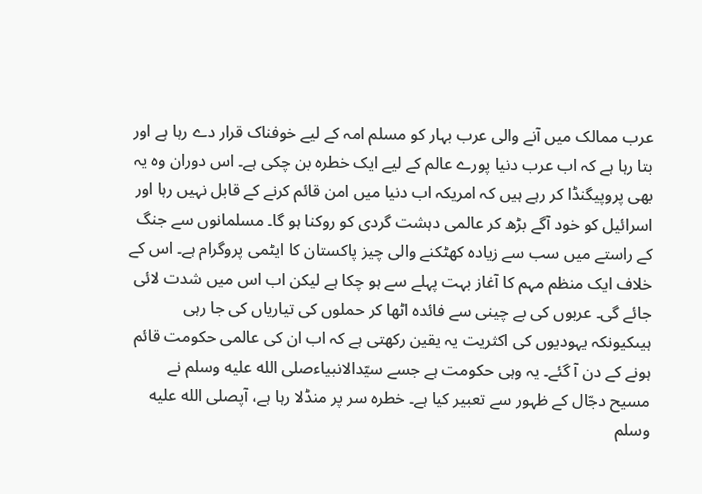عرب ممالک میں آنے والی عرب بہار کو مسلم امہ کے لیے خوفناک قرار دے رہا ہے اور بتا رہا ہے کہ اب عرب دنیا پورے عالم کے لیے ایک خطرہ بن چکی ہے۔ اس دوران وہ یہ بھی پروپیگنڈا کر رہے ہیں کہ امریکہ اب دنیا میں امن قائم کرنے کے قابل نہیں رہا اور اسرائیل کو خود آگے بڑھ کر عالمی دہشت گردی کو روکنا ہو گا۔ مسلمانوں سے جنگ کے راستے میں سب سے زیادہ کھٹکنے والی چیز پاکستان کا ایٹمی پروگرام ہے۔ اس کے خلاف ایک منظم مہم کا آغاز بہت پہلے سے ہو چکا ہے لیکن اب اس میں شدت لائی جائے گی۔ عربوں کی بے چینی سے فائدہ اٹھا کر حملوں کی تیاریاں کی جا رہی ہیںکیونکہ یہودیوں کی اکثریت یہ یقین رکھتی ہے کہ اب ان کی عالمی حکومت قائم ہونے کے دن آ گئے۔ یہ وہی حکومت ہے جسے سیّدالانبیاءصلى الله عليه وسلم نے مسیح دجّال کے ظہور سے تعبیر کیا ہے۔ خطرہ سر پر منڈلا رہا ہے، آپصلى الله عليه وسلم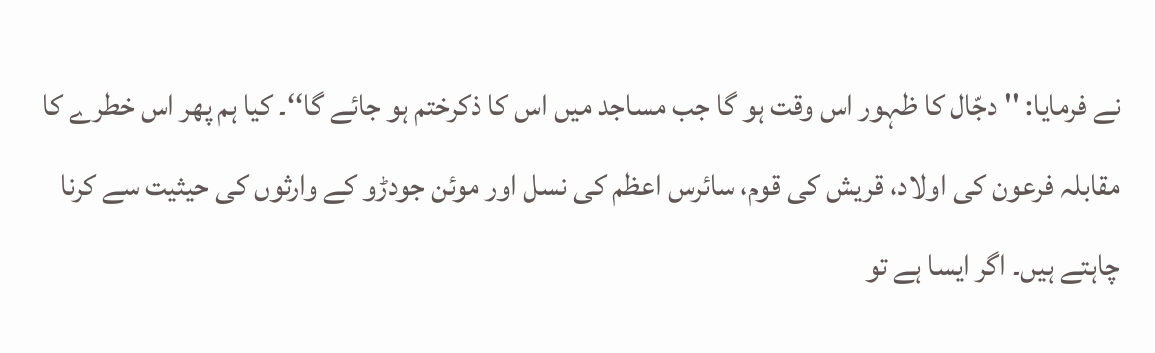نے فرمایا: '' دجّال کا ظہور اس وقت ہو گا جب مساجد میں اس کا ذکرختم ہو جائے گا‘‘۔ کیا ہم پھر اس خطرے کا مقابلہ فرعون کی اولاد، قریش کی قوم، سائرس اعظم کی نسل اور موئن جودڑو کے وارثوں کی حیثیت سے کرنا چاہتے ہیں۔ اگر ایسا ہے تو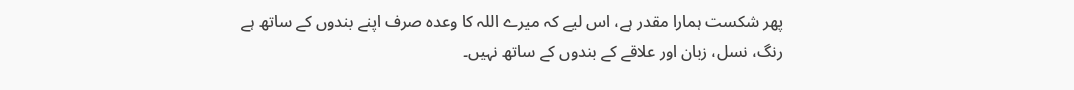پھر شکست ہمارا مقدر ہے، اس لیے کہ میرے اللہ کا وعدہ صرف اپنے بندوں کے ساتھ ہے رنگ، نسل، زبان اور علاقے کے بندوں کے ساتھ نہیں۔